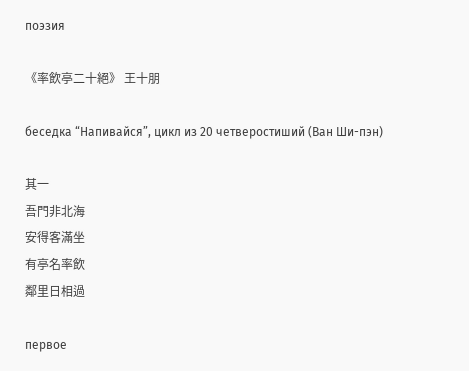поэзия

《率飲亭二十絕》 王十朋

беседка “Напивайся”, цикл из 20 четверостиший (Ван Ши-пэн)

其一
吾門非北海
安得客滿坐
有亭名率飲
鄰里日相過

первое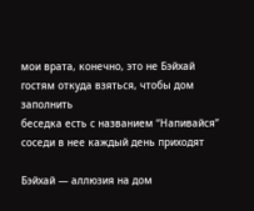мои врата, конечно, это не Бэйхай
гостям откуда взяться, чтобы дом заполнить
беседка есть с названием “Напивайся”
соседи в нее каждый день приходят

Бэйхай — аллюзия на дом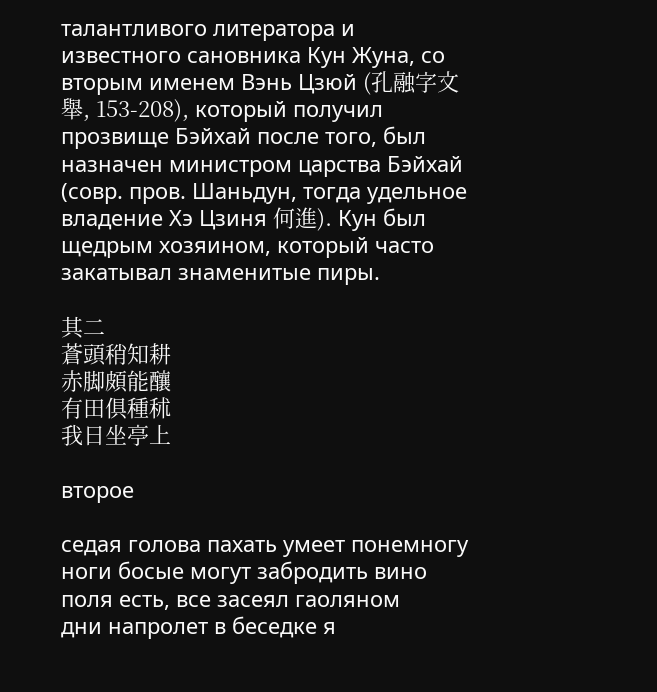талантливого литератора и известного сановника Кун Жуна, со вторым именем Вэнь Цзюй (孔融字文舉, 153-208), который получил прозвище Бэйхай после того, был назначен министром царства Бэйхай (совр. пров. Шаньдун, тогда удельное владение Хэ Цзиня 何進). Кун был щедрым хозяином, который часто закатывал знаменитые пиры.

其二
蒼頭稍知耕
赤脚頗能釀
有田俱種秫
我日坐亭上

второе

седая голова пахать умеет понемногу
ноги босые могут забродить вино
поля есть, все засеял гаоляном
дни напролет в беседке я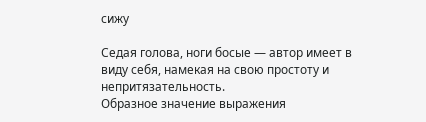сижу

Седая голова, ноги босые — автор имеет в виду себя, намекая на свою простоту и непритязательность.
Образное значение выражения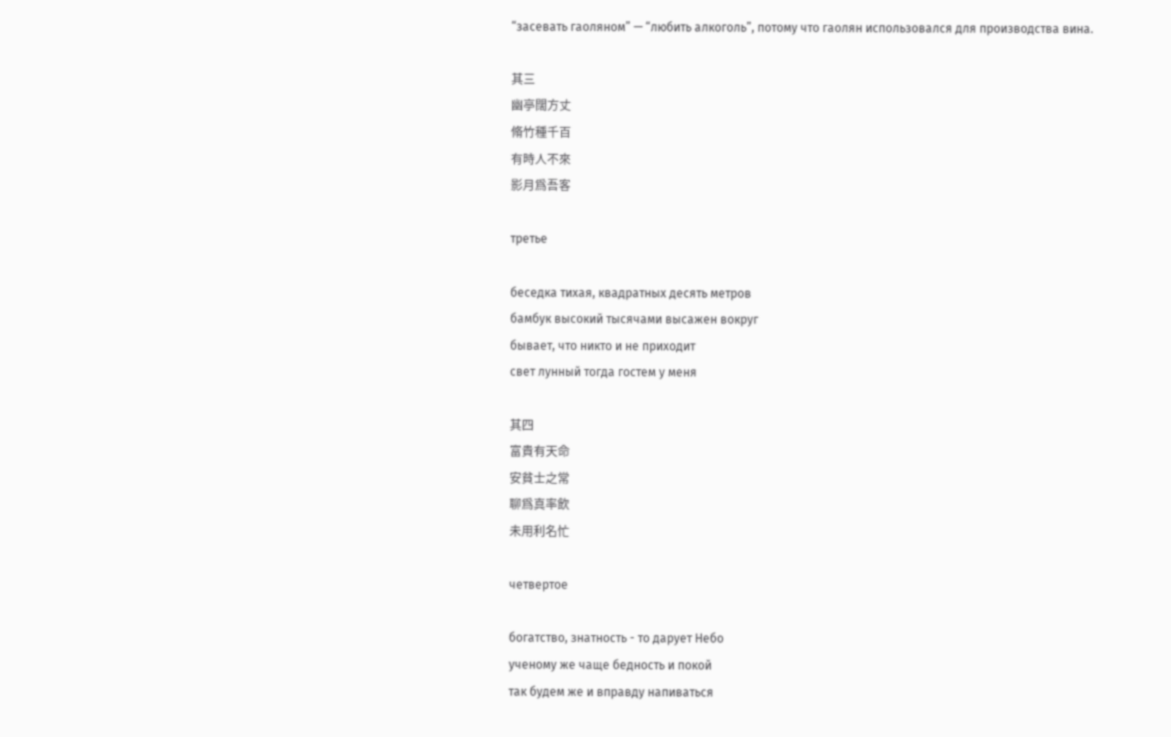“засевать гаоляном” — “любить алкоголь”, потому что гаолян использовался для производства вина.

其三
幽亭闊方丈
脩竹種千百
有時人不來
影月爲吾客

третье

беседка тихая, квадратных десять метров
бамбук высокий тысячами высажен вокруг
бывает, что никто и не приходит
свет лунный тогда гостем у меня

其四
富貴有天命
安貧士之常
聊爲真率飲
未用利名忙

четвертое

богатство, знатность - то дарует Небо
ученому же чаще бедность и покой
так будем же и вправду напиваться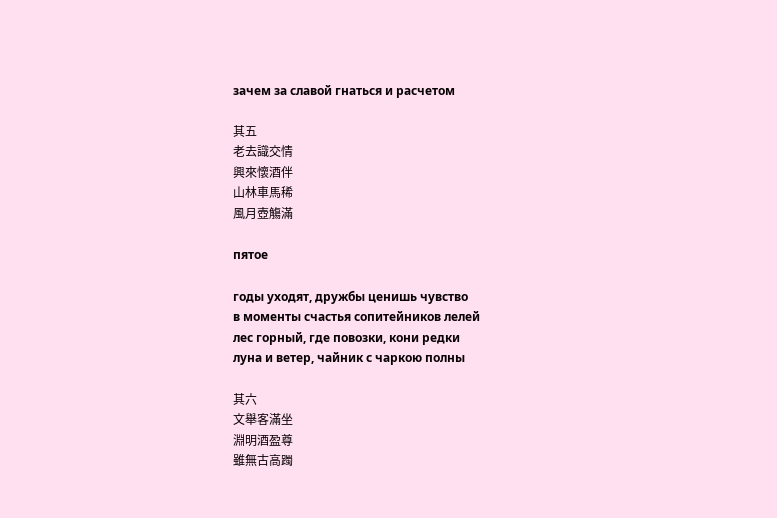зачем за славой гнаться и расчетом

其五
老去識交情
興來懷酒伴
山林車馬稀
風月壺觴滿

пятое

годы уходят, дружбы ценишь чувство
в моменты счастья сопитейников лелей
лес горный, где повозки, кони редки
луна и ветер, чайник с чаркою полны

其六
文舉客滿坐
淵明酒盈尊
雖無古高躅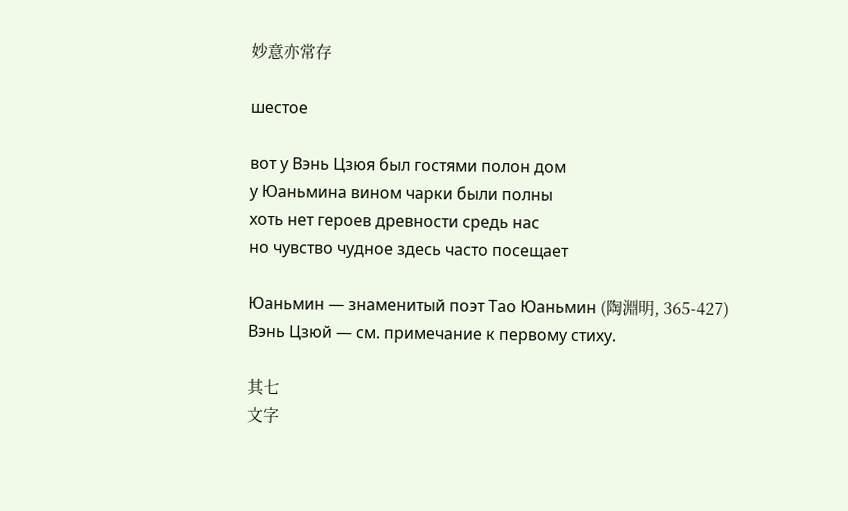妙意亦常存

шестое

вот у Вэнь Цзюя был гостями полон дом
у Юаньмина вином чарки были полны
хоть нет героев древности средь нас
но чувство чудное здесь часто посещает

Юаньмин — знаменитый поэт Тао Юаньмин (陶淵明, 365-427)
Вэнь Цзюй — см. примечание к первому стиху.

其七
文字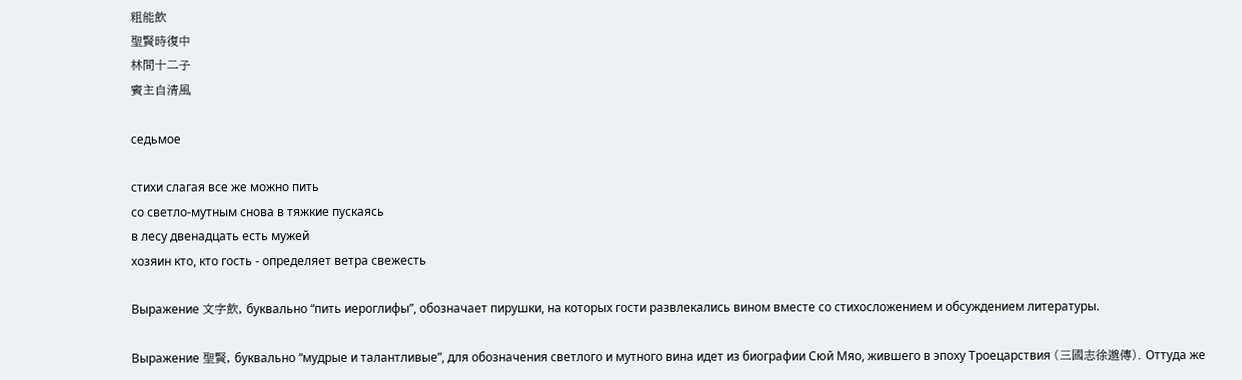粗能飲
聖賢時復中
林間十二子
賓主自清風

седьмое

стихи слагая все же можно пить
со светло-мутным снова в тяжкие пускаясь
в лесу двенадцать есть мужей
хозяин кто, кто гость - определяет ветра свежесть

Выражение 文字飲, буквально “пить иероглифы”, обозначает пирушки, на которых гости развлекались вином вместе со стихосложением и обсуждением литературы.

Выражение 聖賢, буквально “мудрые и талантливые”, для обозначения светлого и мутного вина идет из биографии Сюй Мяо, жившего в эпоху Троецарствия (三國志徐邈傳). Оттуда же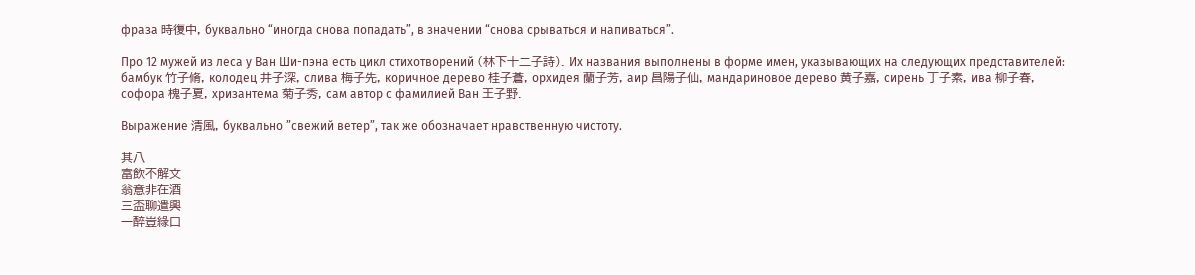фраза 時復中, буквально “иногда снова попадать”, в значении “снова срываться и напиваться”.

Про 12 мужей из леса у Ван Ши-пэна есть цикл стихотворений (林下十二子詩). Их названия выполнены в форме имен, указывающих на следующих представителей: бамбук 竹子脩, колодец 井子深, слива 梅子先, коричное дерево 桂子蒼, орхидея 蘭子芳, аир 昌陽子仙, мандариновое дерево 黄子嘉, сирень 丁子素, ива 柳子春, софора 槐子夏, хризантема 菊子秀, сам автор с фамилией Ван 王子野.

Выражение 清風, буквально ”свежий ветер”, так же обозначает нравственную чистоту.

其八
富飲不解文
翁意非在酒
三盃聊遣興
一醉豈緣口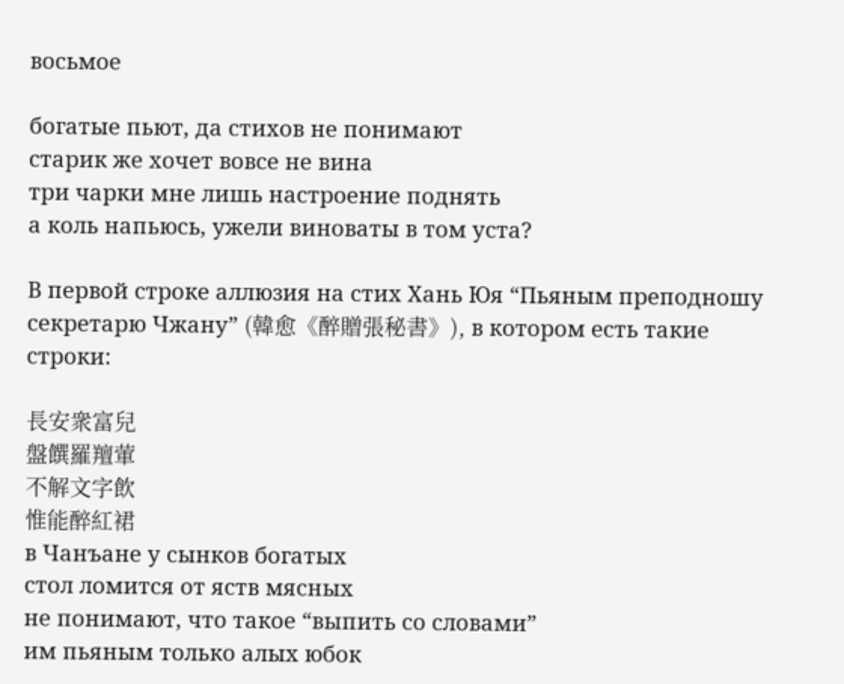восьмое

богатые пьют, да стихов не понимают
старик же хочет вовсе не вина
три чарки мне лишь настроение поднять
а коль напьюсь, ужели виноваты в том уста?

В первой строке аллюзия на стих Хань Юя “Пьяным преподношу секретарю Чжану” (韓愈《醉贈張秘書》), в котором есть такие строки:

長安衆富兒
盤饌羅羶葷
不解文字飲
惟能醉紅裙
в Чанъане у сынков богатых
стол ломится от яств мясных
не понимают, что такое “выпить со словами”
им пьяным только алых юбок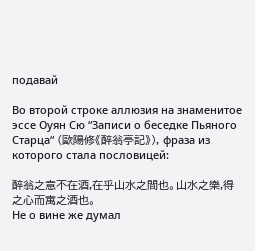подавай

Во второй строке аллюзия на знаменитое эссе Оуян Сю “Записи о беседке Пьяного Старца“ (歐陽修《醉翁亭記》), фраза из которого стала пословицей:

醉翁之意不在酒,在乎山水之間也。山水之樂,得之心而寓之酒也。
Не о вине же думал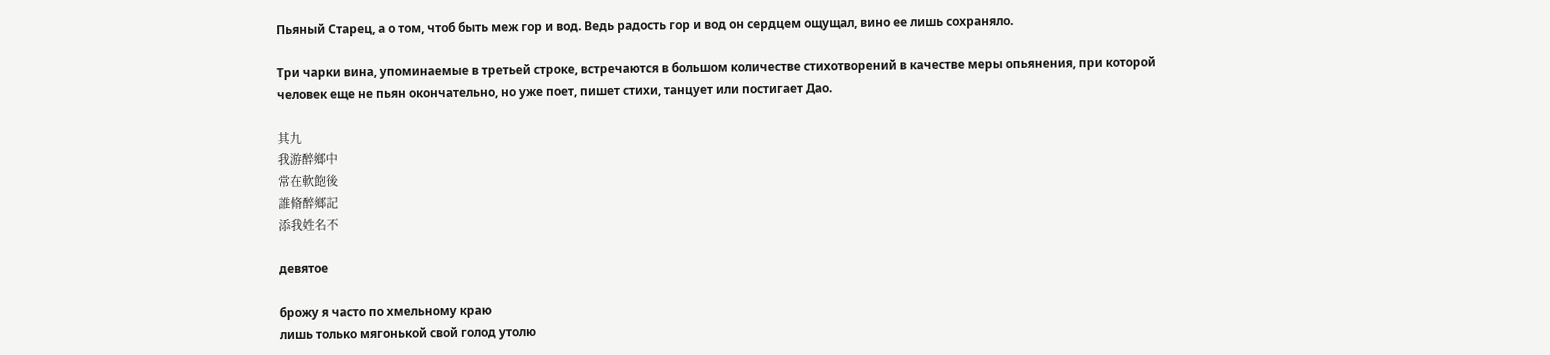Пьяный Старец, а о том, чтоб быть меж гор и вод. Ведь радость гор и вод он сердцем ощущал, вино ее лишь сохраняло.

Три чарки вина, упоминаемые в третьей строке, встречаются в большом количестве стихотворений в качестве меры опьянения, при которой человек еще не пьян окончательно, но уже поет, пишет стихи, танцует или постигает Дао.

其九
我游醉鄉中
常在軟飽後
誰脩醉鄉記
添我姓名不

девятое

брожу я часто по хмельному краю
лишь только мягонькой свой голод утолю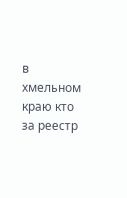в хмельном краю кто за реестр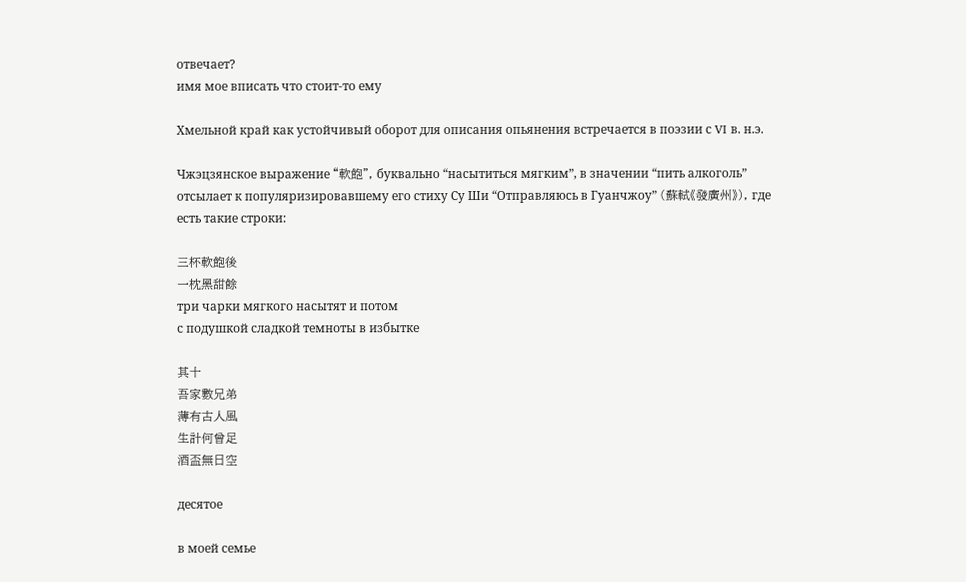отвечает?
имя мое вписать что стоит-то ему

Хмельной край как устойчивый оборот для описания опьянения встречается в поэзии с VI в. н.э.

Чжэцзянское выражение “軟飽”, буквально “насытиться мягким”, в значении “пить алкоголь” отсылает к популяризировавшему его стиху Су Ши “Отправляюсь в Гуанчжоу” (蘇軾《發廣州》), где есть такие строки:

三杯軟飽後
一枕黑甜餘
три чарки мягкого насытят и потом
с подушкой сладкой темноты в избытке

其十
吾家數兄弟
薄有古人風
生計何曾足
酒盃無日空

десятое

в моей семье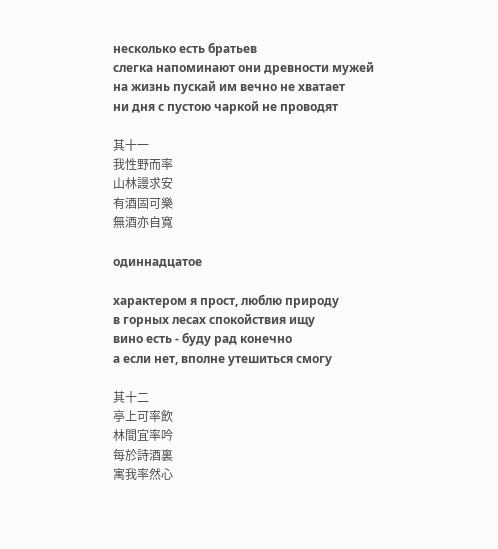несколько есть братьев
слегка напоминают они древности мужей
на жизнь пускай им вечно не хватает
ни дня с пустою чаркой не проводят

其十一
我性野而率
山林謾求安
有酒固可樂
無酒亦自寬

одиннадцатое

характером я прост, люблю природу
в горных лесах спокойствия ищу
вино есть - буду рад конечно
а если нет, вполне утешиться смогу

其十二
亭上可率飲
林間宜率吟
每於詩酒裏
寓我率然心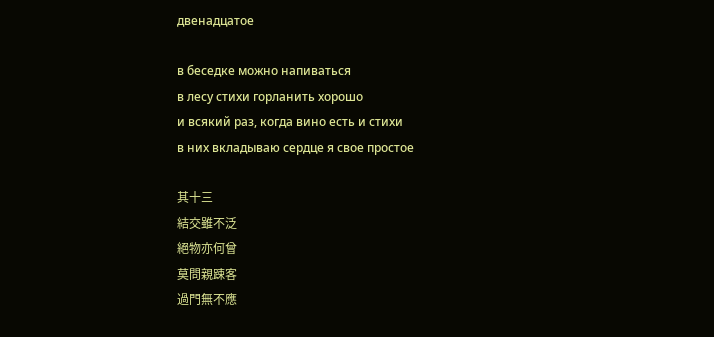двенадцатое

в беседке можно напиваться
в лесу стихи горланить хорошо
и всякий раз, когда вино есть и стихи
в них вкладываю сердце я свое простое

其十三
結交雖不泛
絕物亦何曾
莫問親踈客
過門無不應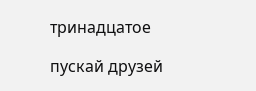тринадцатое

пускай друзей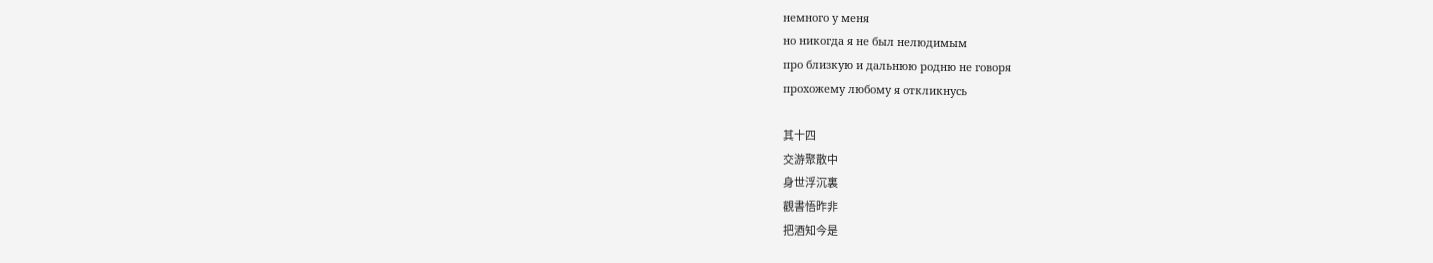немного у меня
но никогда я не был нелюдимым
про близкую и дальнюю родню не говоря
прохожему любому я откликнусь

其十四
交游聚散中
身世浮沉裏
觀書悟昨非
把酒知今是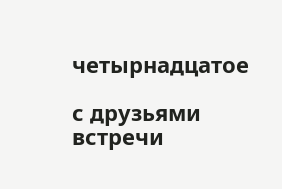четырнадцатое

с друзьями встречи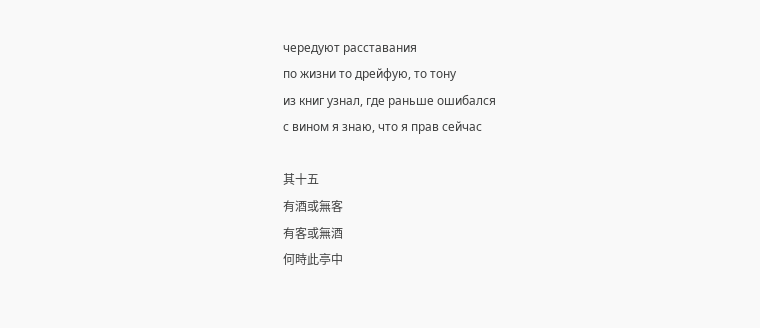чередуют расставания
по жизни то дрейфую, то тону
из книг узнал, где раньше ошибался
с вином я знаю, что я прав сейчас

其十五
有酒或無客
有客或無酒
何時此亭中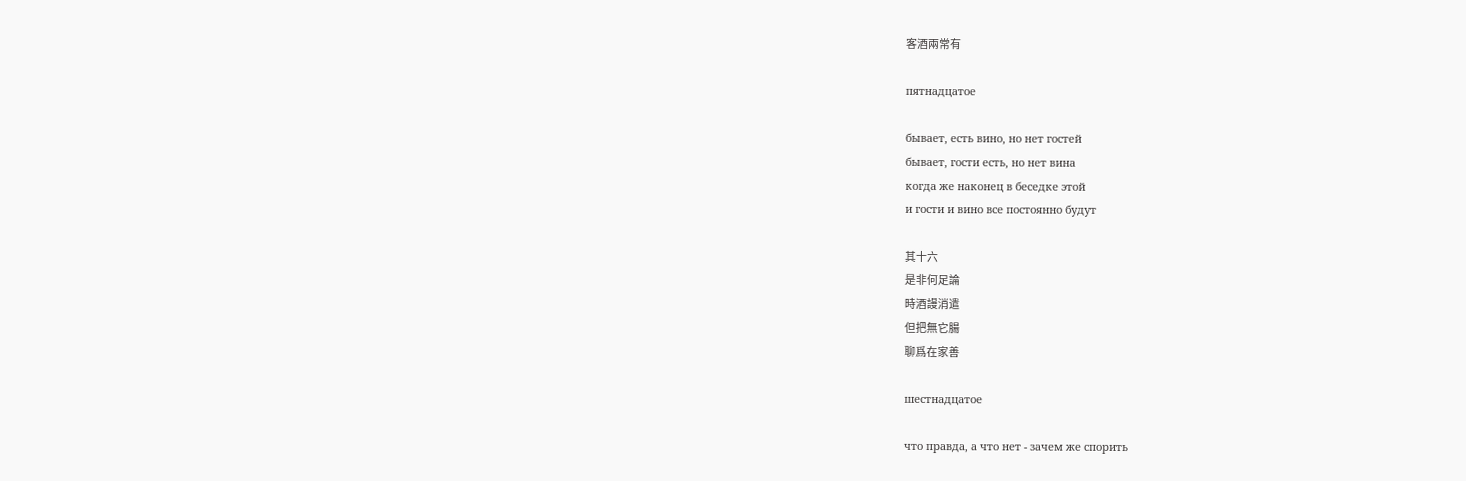客酒兩常有

пятнадцатое

бывает, есть вино, но нет гостей
бывает, гости есть, но нет вина
когда же наконец в беседке этой
и гости и вино все постоянно будут

其十六
是非何足論
時酒謾消遣
但把無它腸
聊爲在家善

шестнадцатое

что правда, а что нет - зачем же спорить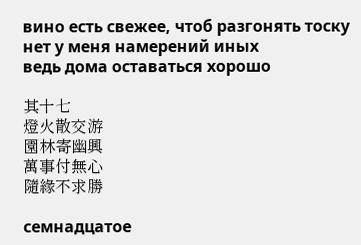вино есть свежее, чтоб разгонять тоску
нет у меня намерений иных
ведь дома оставаться хорошо

其十七
燈火散交游
園林寄幽興
萬事付無心
隨緣不求勝

семнадцатое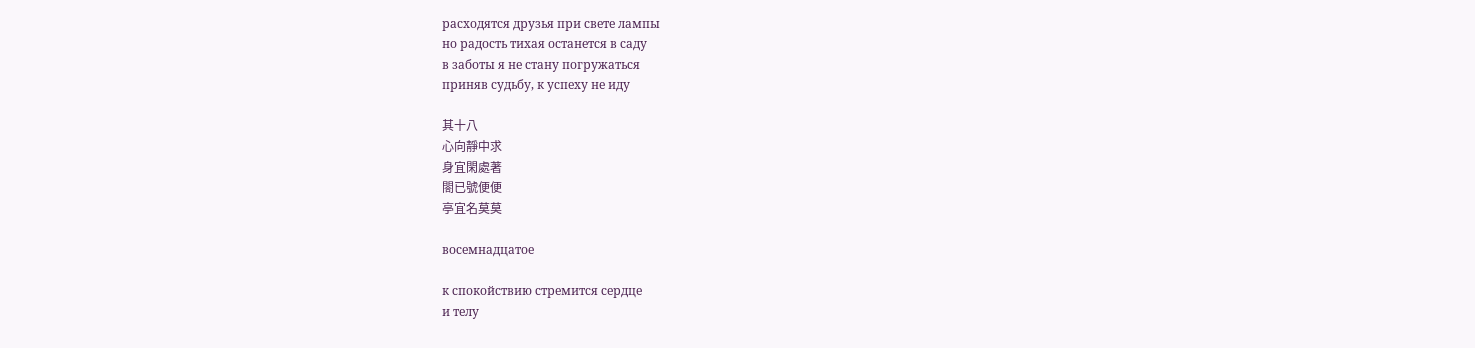расходятся друзья при свете лампы
но радость тихая останется в саду
в заботы я не стану погружаться
приняв судьбу, к успеху не иду

其十八
心向靜中求
身宜閑處著
閤已號便便
亭宜名莫莫

восемнадцатое

к спокойствию стремится сердце
и телу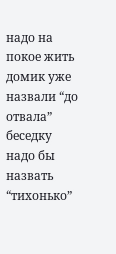надо на покое жить
домик уже назвали “до отвала”
беседку надо бы назвать “тихонько”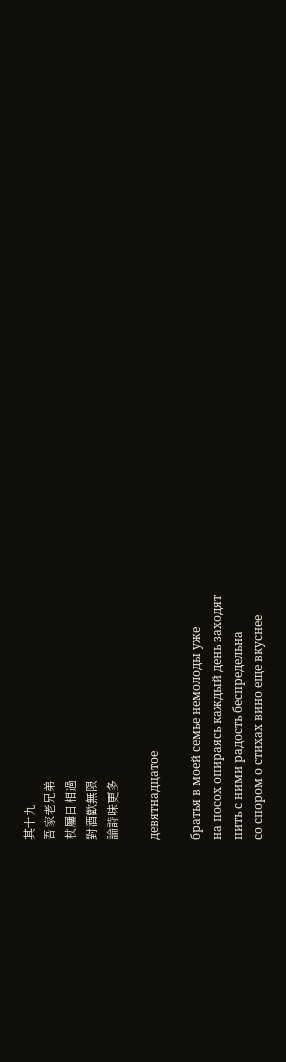其十九
吾家老兄弟
杖屨日相過
對酒歡無限
論詩味更多

девятнадцатое

братья в моей семье немолоды уже
на посох опираясь каждый день заходят
пить с ними радость беспредельна
со спором о стихах вино еще вкуснее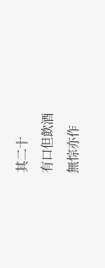其二十
有口但飲酒
無悰亦作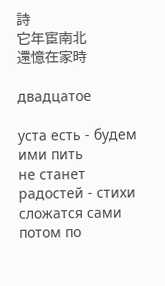詩
它年宦南北
還憶在家時

двадцатое

уста есть - будем ими пить
не станет радостей - стихи сложатся сами
потом по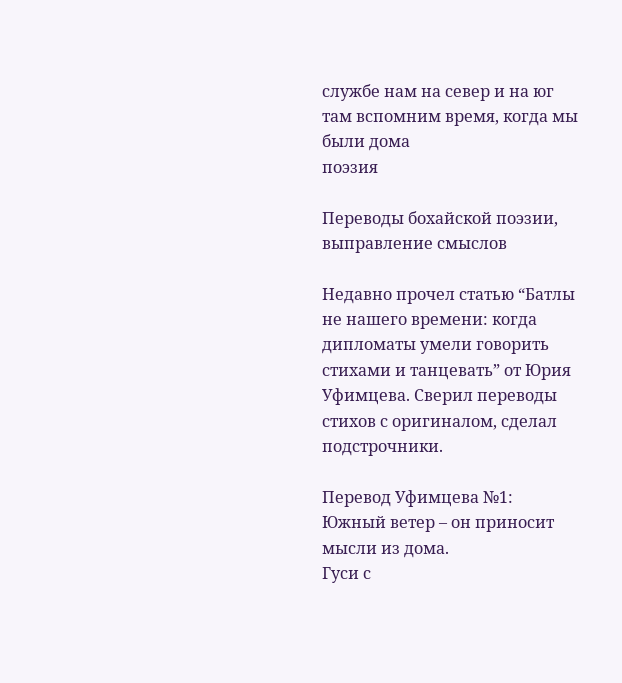службе нам на север и на юг
там вспомним время, когда мы были дома
поэзия

Переводы бохайской поэзии, выправление смыслов

Недавно прочел статью “Батлы не нашего времени: когда дипломаты умели говорить стихами и танцевать” от Юрия Уфимцева. Сверил переводы стихов с оригиналом, сделал подстрочники.

Перевод Уфимцева №1:
Южный ветер – он приносит мысли из дома.
Гуси с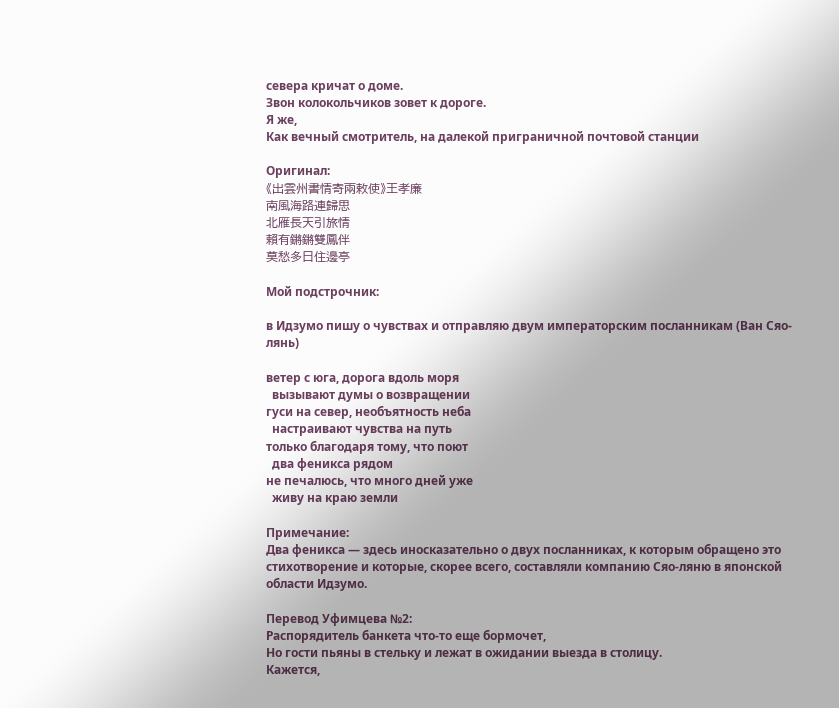севера кричат о доме.
Звон колокольчиков зовет к дороге.
Я же,
Как вечный смотритель, на далекой приграничной почтовой станции

Оригинал:
《出雲州書情寄兩敕使》王孝廉
南風海路連歸思
北雁長天引旅情
賴有鏘鏘雙鳳伴
莫愁多日住邊亭

Мой подстрочник:

в Идзумо пишу о чувствах и отправляю двум императорским посланникам (Ван Сяо-лянь)

ветер с юга, дорога вдоль моря
  вызывают думы о возвращении
гуси на север, необъятность неба
  настраивают чувства на путь
только благодаря тому, что поют
  два феникса рядом
не печалюсь, что много дней уже
  живу на краю земли

Примечание:
Два феникса — здесь иносказательно о двух посланниках, к которым обращено это стихотворение и которые, скорее всего, составляли компанию Сяо-ляню в японской области Идзумо.

Перевод Уфимцева №2:
Распорядитель банкета что-то еще бормочет,
Но гости пьяны в стельку и лежат в ожидании выезда в столицу.
Кажется,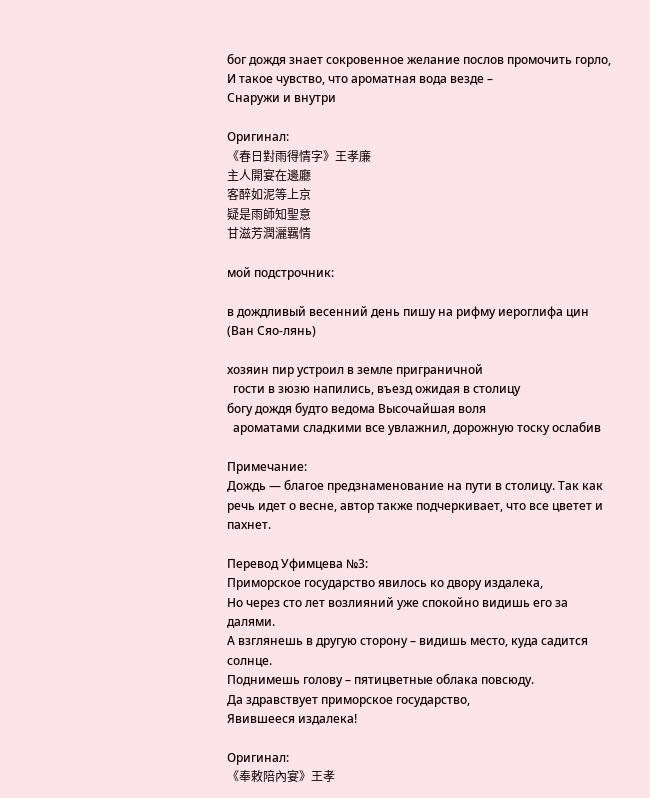бог дождя знает сокровенное желание послов промочить горло,
И такое чувство, что ароматная вода везде –
Снаружи и внутри

Оригинал:
《春日對雨得情字》王孝廉
主人開宴在邊廳
客醉如泥等上京
疑是雨師知聖意
甘滋芳潤灑羈情

мой подстрочник:

в дождливый весенний день пишу на рифму иероглифа цин (Ван Сяо-лянь)

хозяин пир устроил в земле приграничной
  гости в зюзю напились, въезд ожидая в столицу
богу дождя будто ведома Высочайшая воля
  ароматами сладкими все увлажнил, дорожную тоску ослабив

Примечание:
Дождь — благое предзнаменование на пути в столицу. Так как речь идет о весне, автор также подчеркивает, что все цветет и пахнет.

Перевод Уфимцева №3:
Приморское государство явилось ко двору издалека,
Но через сто лет возлияний уже спокойно видишь его за далями.
А взглянешь в другую сторону – видишь место, куда садится солнце.
Поднимешь голову – пятицветные облака повсюду.
Да здравствует приморское государство,
Явившееся издалека!

Оригинал:
《奉敕陪內宴》王孝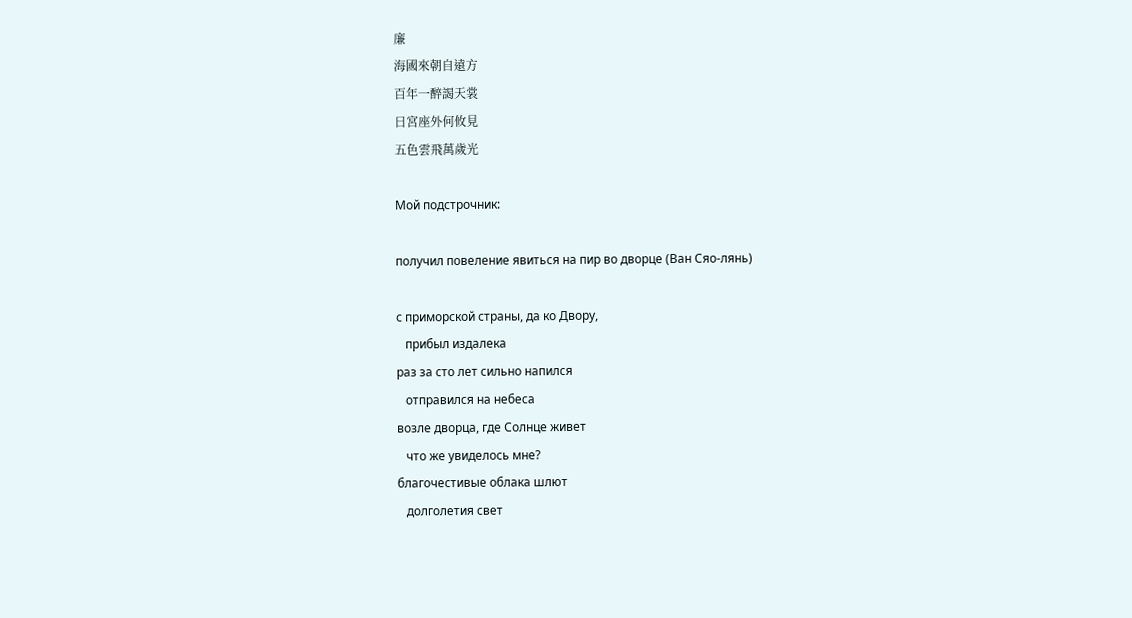廉
海國來朝自遠方
百年一醉謁天裳
日宮座外何攸見
五色雲飛萬歲光

Мой подстрочник:

получил повеление явиться на пир во дворце (Ван Сяо-лянь)

с приморской страны, да ко Двору,
   прибыл издалека
раз за сто лет сильно напился
   отправился на небеса
возле дворца, где Солнце живет
   что же увиделось мне?
благочестивые облака шлют
   долголетия свет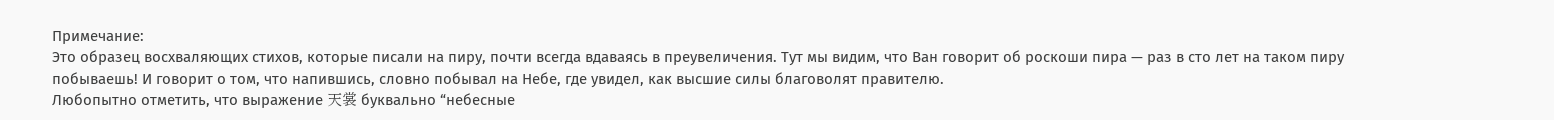Примечание:
Это образец восхваляющих стихов, которые писали на пиру, почти всегда вдаваясь в преувеличения. Тут мы видим, что Ван говорит об роскоши пира — раз в сто лет на таком пиру побываешь! И говорит о том, что напившись, словно побывал на Небе, где увидел, как высшие силы благоволят правителю.
Любопытно отметить, что выражение 天裳 буквально “небесные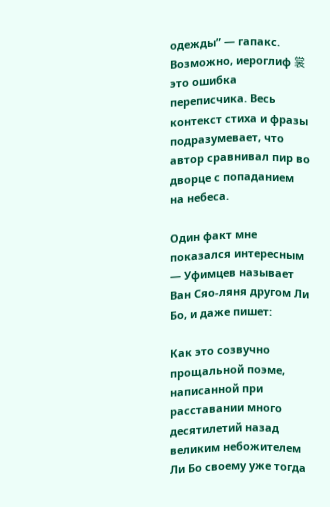одежды” — гапакс. Возможно, иероглиф 裳 это ошибка переписчика. Весь контекст стиха и фразы подразумевает, что автор сравнивал пир во дворце с попаданием на небеса.

Один факт мне показался интересным — Уфимцев называет Ван Сяо-ляня другом Ли Бо, и даже пишет:

Как это созвучно прощальной поэме, написанной при расставании много десятилетий назад великим небожителем Ли Бо своему уже тогда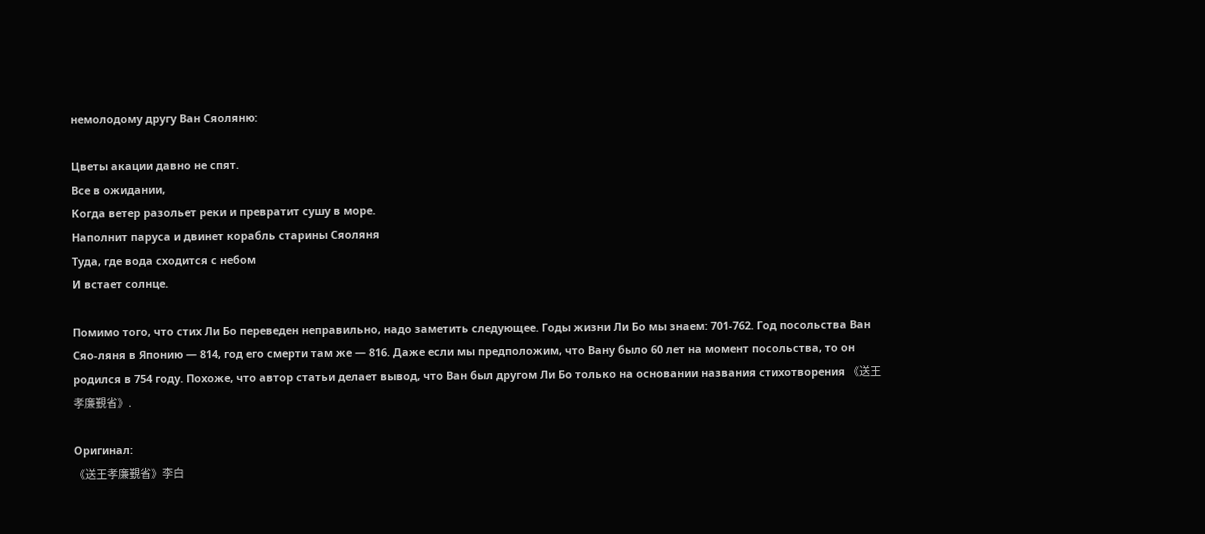немолодому другу Ван Сяоляню:

Цветы акации давно не спят.
Все в ожидании,
Когда ветер разольет реки и превратит сушу в море.
Наполнит паруса и двинет корабль старины Сяоляня
Туда, где вода сходится с небом
И встает солнце.

Помимо того, что стих Ли Бо переведен неправильно, надо заметить следующее. Годы жизни Ли Бо мы знаем: 701-762. Год посольства Ван Сяо-ляня в Японию — 814, год его смерти там же — 816. Даже если мы предположим, что Вану было 60 лет на момент посольства, то он родился в 754 году. Похоже, что автор статьи делает вывод, что Ван был другом Ли Бо только на основании названия стихотворения 《送王孝廉覲省》.

Оригинал:
《送王孝廉覲省》李白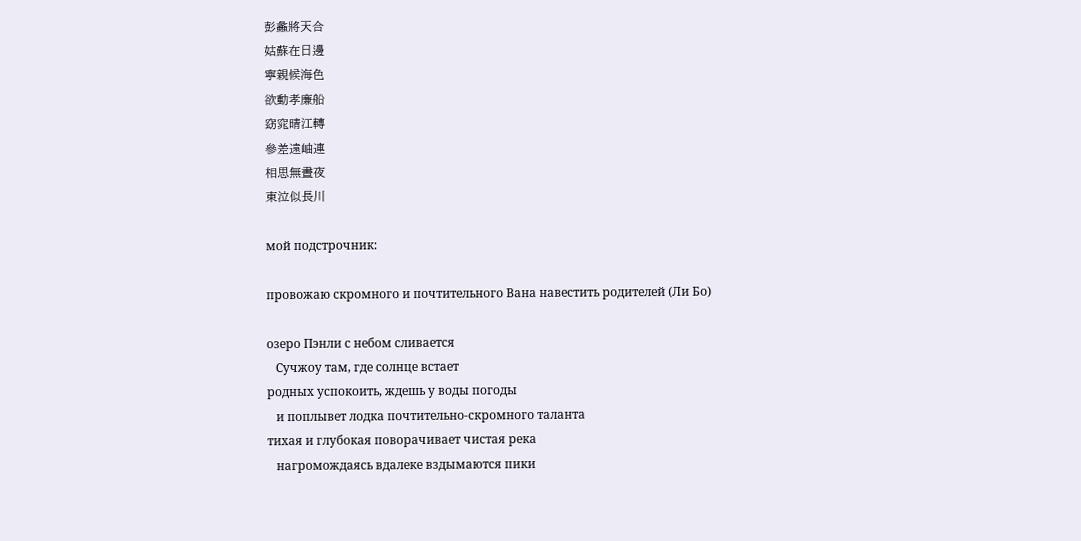彭蠡將天合
姑蘇在日邊
寧親候海色
欲動孝廉船
窈窕晴江轉
參差遠岫連
相思無晝夜
東泣似長川

мой подстрочник:

провожаю скромного и почтительного Вана навестить родителей (Ли Бо)

озеро Пэнли с небом сливается
   Сучжоу там, где солнце встает
родных успокоить, ждешь у воды погоды
   и поплывет лодка почтительно-скромного таланта
тихая и глубокая поворачивает чистая река
   нагромождаясь вдалеке вздымаются пики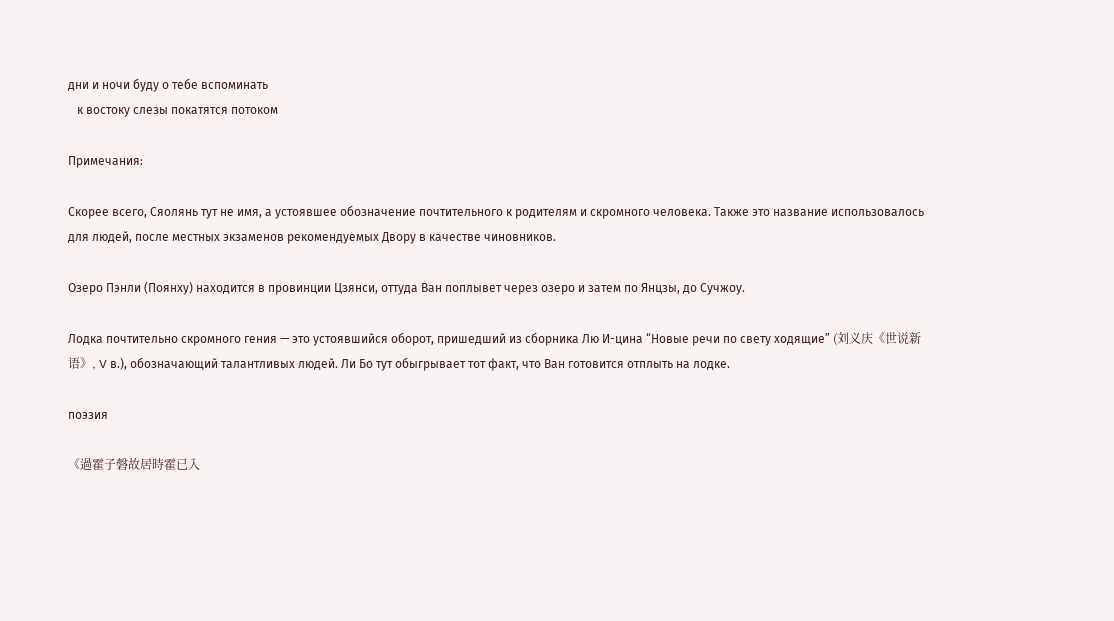дни и ночи буду о тебе вспоминать
   к востоку слезы покатятся потоком

Примечания:

Скорее всего, Сяолянь тут не имя, а устоявшее обозначение почтительного к родителям и скромного человека. Также это название использовалось для людей, после местных экзаменов рекомендуемых Двору в качестве чиновников.

Озеро Пэнли (Поянху) находится в провинции Цзянси, оттуда Ван поплывет через озеро и затем по Янцзы, до Сучжоу.

Лодка почтительно скромного гения — это устоявшийся оборот, пришедший из сборника Лю И-цина “Новые речи по свету ходящие” (刘义庆《世说新语》, V в.), обозначающий талантливых людей. Ли Бо тут обыгрывает тот факт, что Ван готовится отплыть на лодке.

поэзия

《過霍子磐故居時霍已入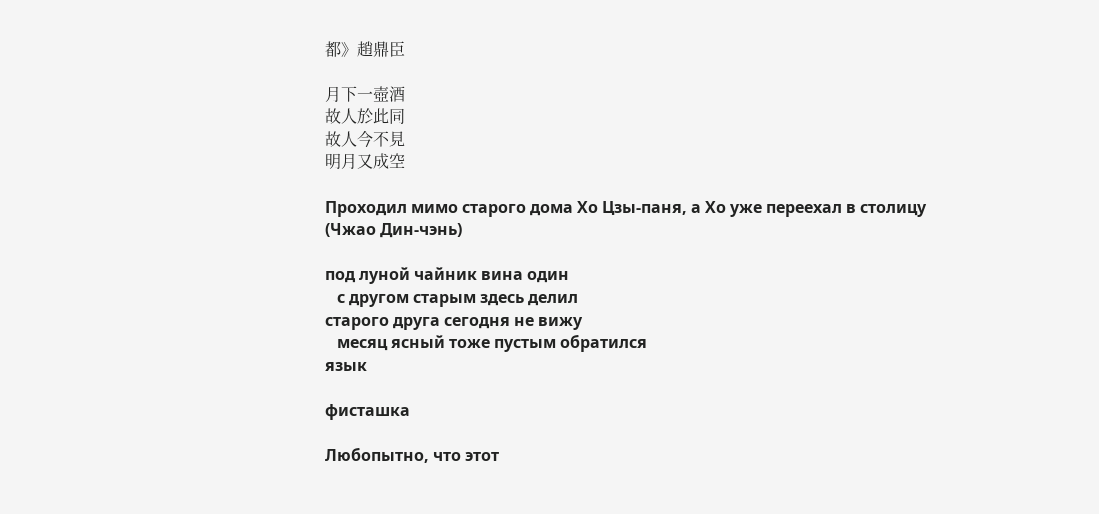都》趙鼎臣

月下一壺酒
故人於此同
故人今不見
明月又成空

Проходил мимо старого дома Хо Цзы-паня, а Хо уже переехал в столицу (Чжао Дин-чэнь)

под луной чайник вина один
   с другом старым здесь делил
старого друга сегодня не вижу
   месяц ясный тоже пустым обратился
язык

фисташка

Любопытно, что этот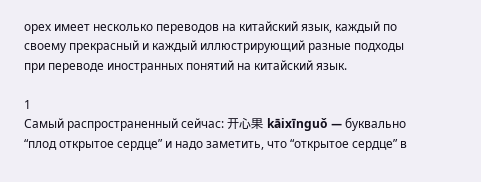орех имеет несколько переводов на китайский язык, каждый по своему прекрасный и каждый иллюстрирующий разные подходы при переводе иностранных понятий на китайский язык.

1
Самый распространенный сейчас: 开心果 kāixīnguǒ — буквально “плод открытое сердце” и надо заметить, что “открытое сердце” в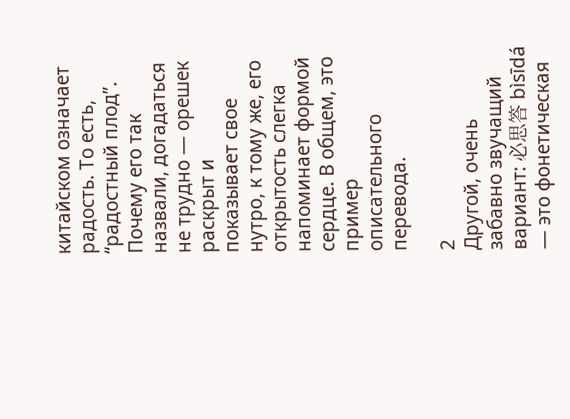китайском означает радость. То есть, “радостный плод”. Почему его так назвали, догадаться не трудно — орешек раскрыт и показывает свое нутро, к тому же, его открытость слегка напоминает формой сердце. В общем, это пример описательного перевода.

2
Другой, очень забавно звучащий вариант: 必思答 bìsīdá — это фонетическая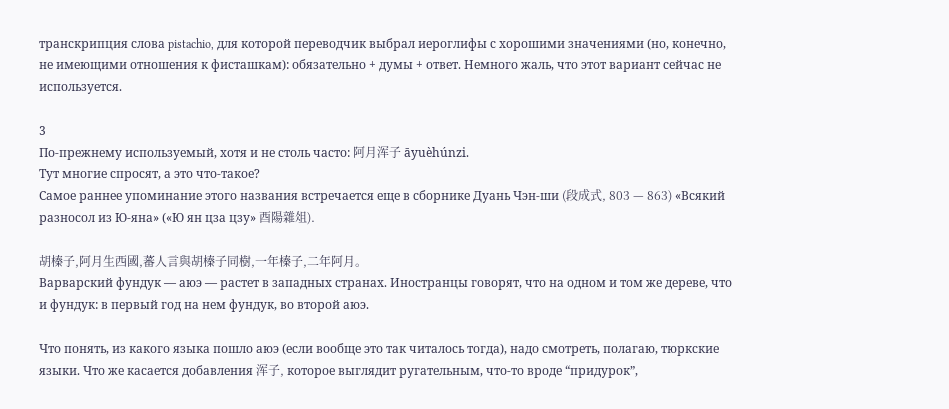транскрипция слова pistachio, для которой переводчик выбрал иероглифы с хорошими значениями (но, конечно, не имеющими отношения к фисташкам): обязательно + думы + ответ. Немного жаль, что этот вариант сейчас не используется.

3
По-прежнему используемый, хотя и не столь часто: 阿月浑子 āyuèhúnzi.
Тут многие спросят, а это что-такое?
Самое раннее упоминание этого названия встречается еще в сборнике Дуань Чэн-ши (段成式, 803 — 863) «Всякий разносол из Ю-яна» («Ю ян цза цзу» 酉陽雜俎).

胡榛子,阿月生西國,蕃人言與胡榛子同樹,一年榛子,二年阿月。
Варварский фундук — аюэ — растет в западных странах. Иностранцы говорят, что на одном и том же дереве, что и фундук: в первый год на нем фундук, во второй аюэ.

Что понять, из какого языка пошло аюэ (если вообще это так читалось тогда), надо смотреть, полагаю, тюркские языки. Что же касается добавления 浑子, которое выглядит ругательным, что-то вроде “придурок”,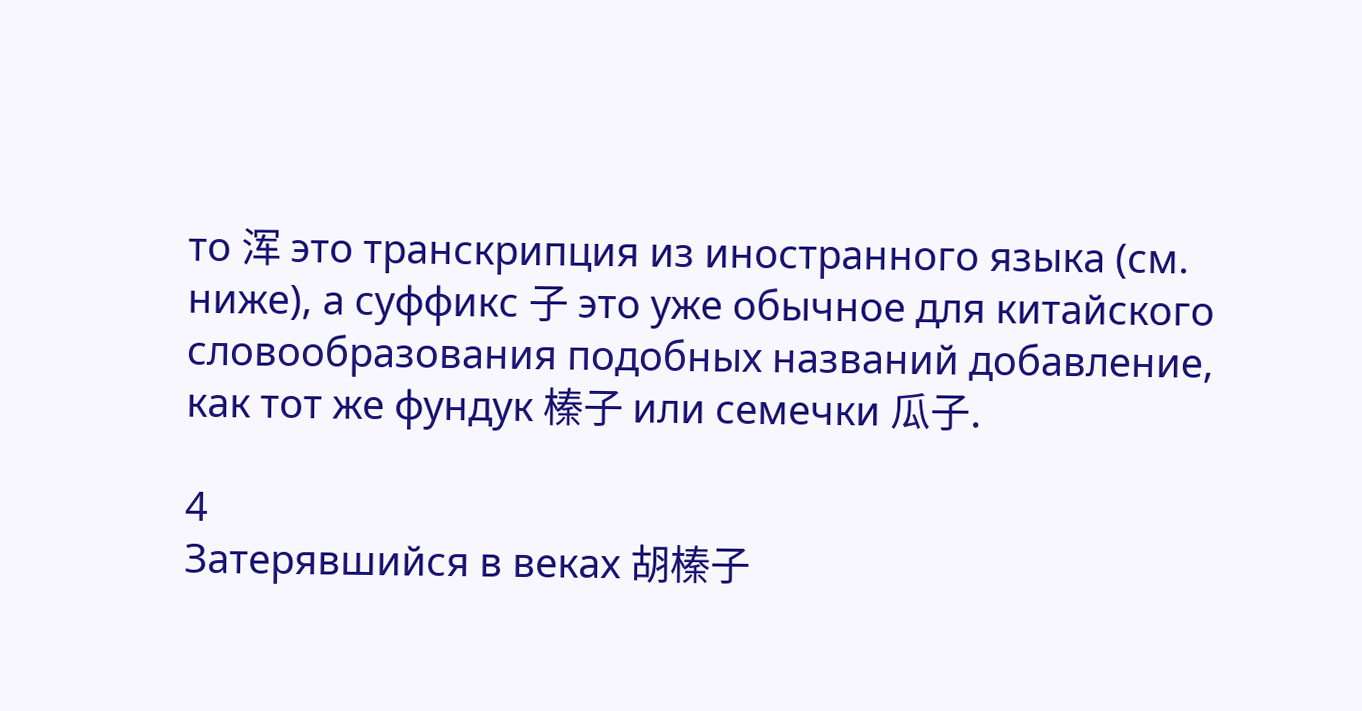то 浑 это транскрипция из иностранного языка (см. ниже), а суффикс 子 это уже обычное для китайского словообразования подобных названий добавление, как тот же фундук 榛子 или семечки 瓜子.

4
Затерявшийся в веках 胡榛子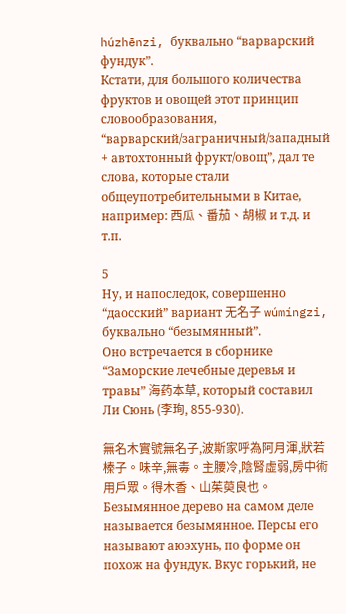húzhēnzi, буквально “варварский фундук”.
Кстати, для большого количества фруктов и овощей этот принцип словообразования, “варварский/заграничный/западный + автохтонный фрукт/овощ”, дал те слова, которые стали общеупотребительными в Китае, например: 西瓜、番茄、胡椒 и т.д. и т.п.

5
Ну, и напоследок, совершенно “даосский” вариант 无名子 wúmíngzi, буквально “безымянный”.
Оно встречается в сборнике “Заморские лечебные деревья и травы” 海药本草, который составил Ли Сюнь (李珣, 855-930).

無名木實號無名子,波斯家呼為阿月渾,狀若榛子。味辛,無毒。主腰冷,陰腎虛弱,房中術用戶眾。得木香、山茱萸良也。
Безымянное дерево на самом деле называется безымянное. Персы его называют аюэхунь, по форме он похож на фундук. Вкус горький, не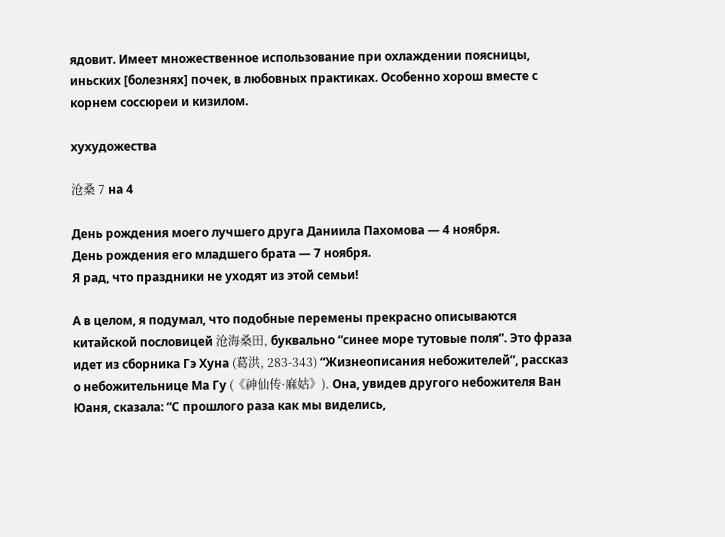ядовит. Имеет множественное использование при охлаждении поясницы, иньских [болезнях] почек, в любовных практиках. Особенно хорош вместе с корнем соссюреи и кизилом.

хухудожества

沧桑 7 на 4

День рождения моего лучшего друга Даниила Пахомова — 4 ноября.
День рождения его младшего брата — 7 ноября.
Я рад, что праздники не уходят из этой семьи!

А в целом, я подумал, что подобные перемены прекрасно описываются китайской пословицей 沧海桑田, буквально “синее море тутовые поля”. Это фраза идет из сборника Гэ Хуна (葛洪, 283-343) “Жизнеописания небожителей”, рассказ о небожительнице Ма Гу (《神仙传·麻姑》). Она, увидев другого небожителя Ван Юаня, сказала: “С прошлого раза как мы виделись,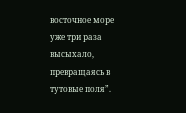восточное море уже три раза высыхало, превращаясь в тутовые поля”.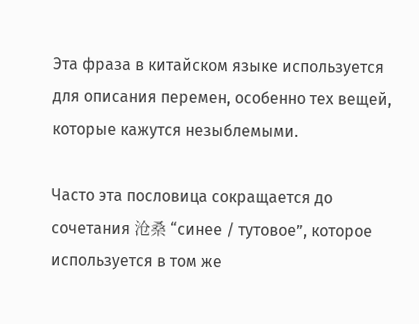Эта фраза в китайском языке используется для описания перемен, особенно тех вещей, которые кажутся незыблемыми.

Часто эта пословица сокращается до сочетания 沧桑 “синее / тутовое”, которое используется в том же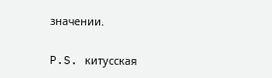значении.

P.S. китусская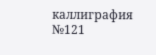каллиграфия №121